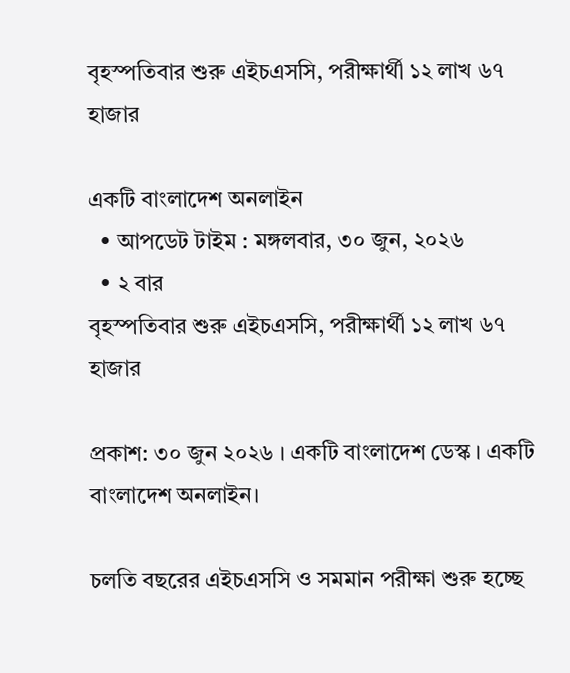বৃহস্পতিবার শুরু এইচএসসি, পরীক্ষার্থী ১২ লাখ ৬৭ হাজার

একটি বাংলাদেশ অনলাইন
  • আপডেট টাইম : মঙ্গলবার, ৩০ জুন, ২০২৬
  • ২ বার
বৃহস্পতিবার শুরু এইচএসসি, পরীক্ষার্থী ১২ লাখ ৬৭ হাজার

প্রকাশ: ৩০ জুন ২০২৬ । একটি বাংলাদেশ ডেস্ক । একটি বাংলাদেশ অনলাইন।

চলতি বছরের এইচএসসি ও সমমান পরীক্ষা শুরু হচ্ছে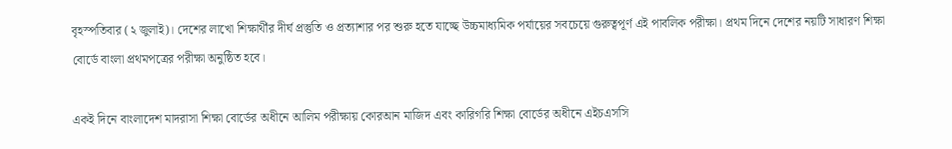বৃহস্পতিবার (২ জুলাই)। দেশের লাখো শিক্ষার্থীর দীর্ঘ প্রস্তুতি ও প্রত্যাশার পর শুরু হতে যাচ্ছে উচ্চমাধ্যমিক পর্যায়ের সবচেয়ে গুরুত্বপূর্ণ এই পাবলিক পরীক্ষা। প্রথম দিনে দেশের নয়টি সাধারণ শিক্ষা বোর্ডে বাংলা প্রথমপত্রের পরীক্ষা অনুষ্ঠিত হবে।

একই দিনে বাংলাদেশ মাদরাসা শিক্ষা বোর্ডের অধীনে আলিম পরীক্ষায় কোরআন মাজিদ এবং কারিগরি শিক্ষা বোর্ডের অধীনে এইচএসসি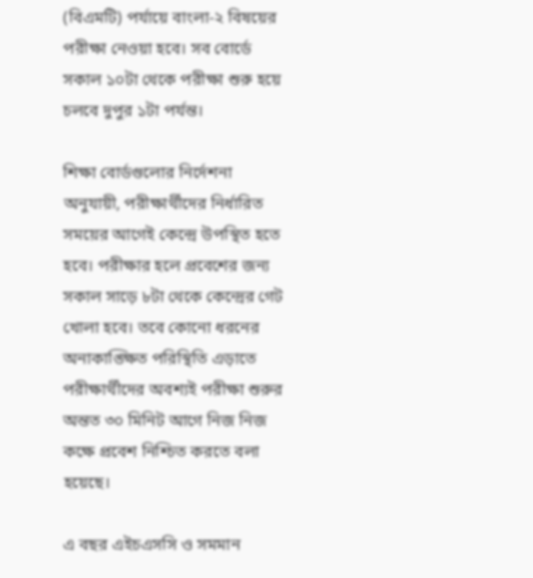(বিএমটি) পর্যায়ে বাংলা-২ বিষয়ের পরীক্ষা নেওয়া হবে। সব বোর্ডে সকাল ১০টা থেকে পরীক্ষা শুরু হয়ে চলবে দুপুর ১টা পর্যন্ত।

শিক্ষা বোর্ডগুলোর নির্দেশনা অনুযায়ী, পরীক্ষার্থীদের নির্ধারিত সময়ের আগেই কেন্দ্রে উপস্থিত হতে হবে। পরীক্ষার হলে প্রবেশের জন্য সকাল সাড়ে ৮টা থেকে কেন্দ্রের গেট খোলা হবে। তবে কোনো ধরনের অনাকাঙ্ক্ষিত পরিস্থিতি এড়াতে পরীক্ষার্থীদের অবশ্যই পরীক্ষা শুরুর অন্তত ৩০ মিনিট আগে নিজ নিজ কক্ষে প্রবেশ নিশ্চিত করতে বলা হয়েছে।

এ বছর এইচএসসি ও সমমান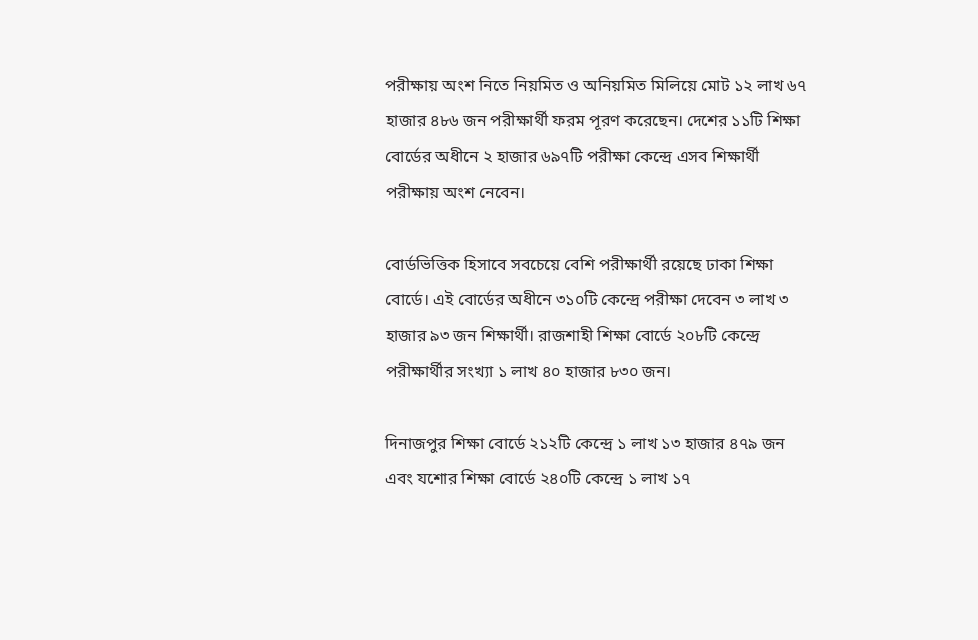পরীক্ষায় অংশ নিতে নিয়মিত ও অনিয়মিত মিলিয়ে মোট ১২ লাখ ৬৭ হাজার ৪৮৬ জন পরীক্ষার্থী ফরম পূরণ করেছেন। দেশের ১১টি শিক্ষা বোর্ডের অধীনে ২ হাজার ৬৯৭টি পরীক্ষা কেন্দ্রে এসব শিক্ষার্থী পরীক্ষায় অংশ নেবেন।

বোর্ডভিত্তিক হিসাবে সবচেয়ে বেশি পরীক্ষার্থী রয়েছে ঢাকা শিক্ষা বোর্ডে। এই বোর্ডের অধীনে ৩১০টি কেন্দ্রে পরীক্ষা দেবেন ৩ লাখ ৩ হাজার ৯৩ জন শিক্ষার্থী। রাজশাহী শিক্ষা বোর্ডে ২০৮টি কেন্দ্রে পরীক্ষার্থীর সংখ্যা ১ লাখ ৪০ হাজার ৮৩০ জন।

দিনাজপুর শিক্ষা বোর্ডে ২১২টি কেন্দ্রে ১ লাখ ১৩ হাজার ৪৭৯ জন এবং যশোর শিক্ষা বোর্ডে ২৪০টি কেন্দ্রে ১ লাখ ১৭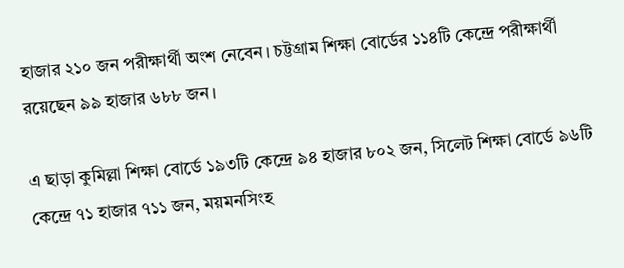হাজার ২১০ জন পরীক্ষার্থী অংশ নেবেন। চট্টগ্রাম শিক্ষা বোর্ডের ১১৪টি কেন্দ্রে পরীক্ষার্থী রয়েছেন ৯৯ হাজার ৬৮৮ জন।

এ ছাড়া কুমিল্লা শিক্ষা বোর্ডে ১৯৩টি কেন্দ্রে ৯৪ হাজার ৮০২ জন, সিলেট শিক্ষা বোর্ডে ৯৬টি কেন্দ্রে ৭১ হাজার ৭১১ জন, ময়মনসিংহ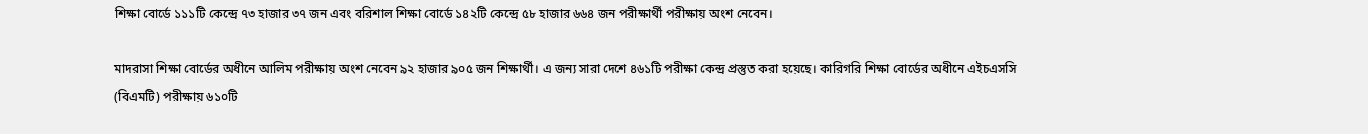শিক্ষা বোর্ডে ১১১টি কেন্দ্রে ৭৩ হাজার ৩৭ জন এবং বরিশাল শিক্ষা বোর্ডে ১৪২টি কেন্দ্রে ৫৮ হাজার ৬৬৪ জন পরীক্ষার্থী পরীক্ষায় অংশ নেবেন।

মাদরাসা শিক্ষা বোর্ডের অধীনে আলিম পরীক্ষায় অংশ নেবেন ৯২ হাজার ৯০৫ জন শিক্ষার্থী। এ জন্য সারা দেশে ৪৬১টি পরীক্ষা কেন্দ্র প্রস্তুত করা হয়েছে। কারিগরি শিক্ষা বোর্ডের অধীনে এইচএসসি (বিএমটি) পরীক্ষায় ৬১০টি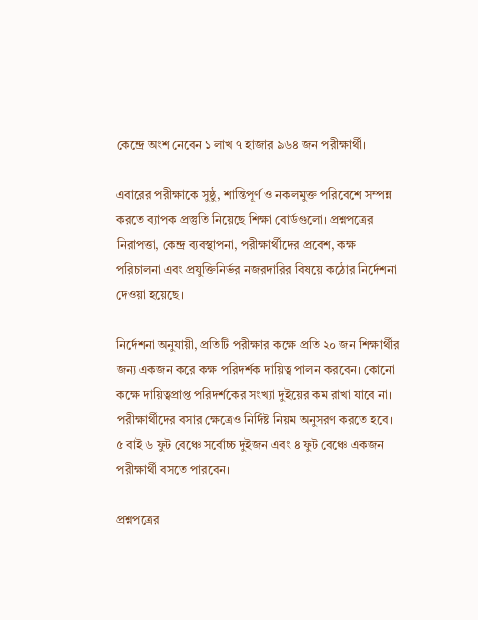কেন্দ্রে অংশ নেবেন ১ লাখ ৭ হাজার ৯৬৪ জন পরীক্ষার্থী।

এবারের পরীক্ষাকে সুষ্ঠু, শান্তিপূর্ণ ও নকলমুক্ত পরিবেশে সম্পন্ন করতে ব্যাপক প্রস্তুতি নিয়েছে শিক্ষা বোর্ডগুলো। প্রশ্নপত্রের নিরাপত্তা, কেন্দ্র ব্যবস্থাপনা, পরীক্ষার্থীদের প্রবেশ, কক্ষ পরিচালনা এবং প্রযুক্তিনির্ভর নজরদারির বিষয়ে কঠোর নির্দেশনা দেওয়া হয়েছে।

নির্দেশনা অনুযায়ী, প্রতিটি পরীক্ষার কক্ষে প্রতি ২০ জন শিক্ষার্থীর জন্য একজন করে কক্ষ পরিদর্শক দায়িত্ব পালন করবেন। কোনো কক্ষে দায়িত্বপ্রাপ্ত পরিদর্শকের সংখ্যা দুইয়ের কম রাখা যাবে না। পরীক্ষার্থীদের বসার ক্ষেত্রেও নির্দিষ্ট নিয়ম অনুসরণ করতে হবে। ৫ বাই ৬ ফুট বেঞ্চে সর্বোচ্চ দুইজন এবং ৪ ফুট বেঞ্চে একজন পরীক্ষার্থী বসতে পারবেন।

প্রশ্নপত্রের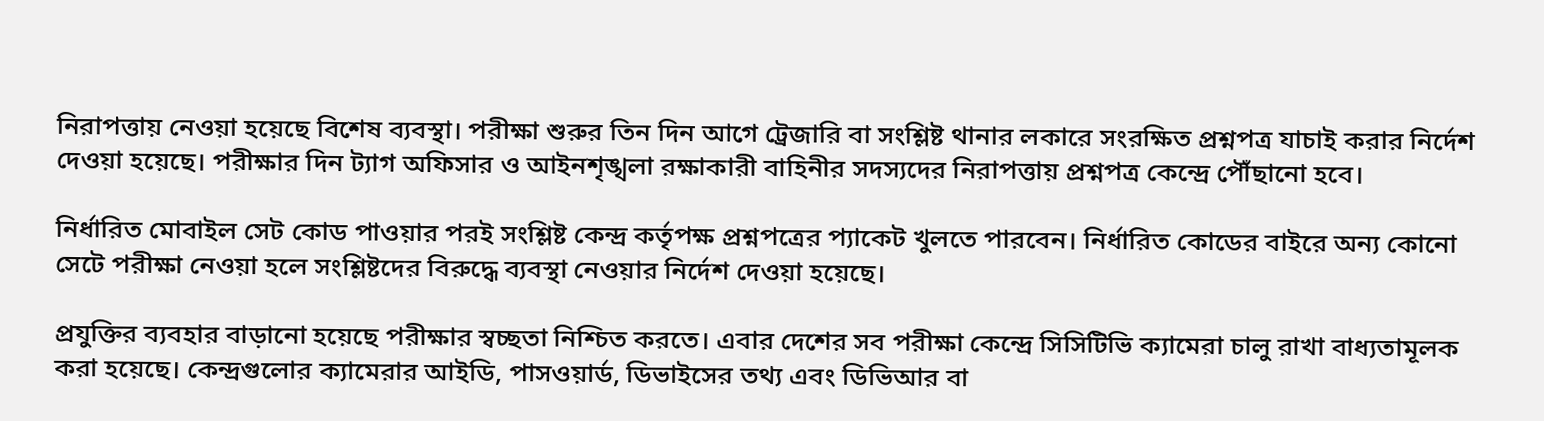নিরাপত্তায় নেওয়া হয়েছে বিশেষ ব্যবস্থা। পরীক্ষা শুরুর তিন দিন আগে ট্রেজারি বা সংশ্লিষ্ট থানার লকারে সংরক্ষিত প্রশ্নপত্র যাচাই করার নির্দেশ দেওয়া হয়েছে। পরীক্ষার দিন ট্যাগ অফিসার ও আইনশৃঙ্খলা রক্ষাকারী বাহিনীর সদস্যদের নিরাপত্তায় প্রশ্নপত্র কেন্দ্রে পৌঁছানো হবে।

নির্ধারিত মোবাইল সেট কোড পাওয়ার পরই সংশ্লিষ্ট কেন্দ্র কর্তৃপক্ষ প্রশ্নপত্রের প্যাকেট খুলতে পারবেন। নির্ধারিত কোডের বাইরে অন্য কোনো সেটে পরীক্ষা নেওয়া হলে সংশ্লিষ্টদের বিরুদ্ধে ব্যবস্থা নেওয়ার নির্দেশ দেওয়া হয়েছে।

প্রযুক্তির ব্যবহার বাড়ানো হয়েছে পরীক্ষার স্বচ্ছতা নিশ্চিত করতে। এবার দেশের সব পরীক্ষা কেন্দ্রে সিসিটিভি ক্যামেরা চালু রাখা বাধ্যতামূলক করা হয়েছে। কেন্দ্রগুলোর ক্যামেরার আইডি, পাসওয়ার্ড, ডিভাইসের তথ্য এবং ডিভিআর বা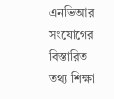এনভিআর সংযোগের বিস্তারিত তথ্য শিক্ষা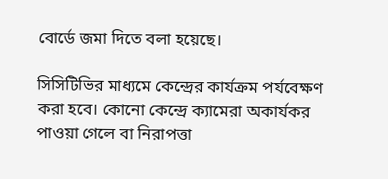বোর্ডে জমা দিতে বলা হয়েছে।

সিসিটিভির মাধ্যমে কেন্দ্রের কার্যক্রম পর্যবেক্ষণ করা হবে। কোনো কেন্দ্রে ক্যামেরা অকার্যকর পাওয়া গেলে বা নিরাপত্তা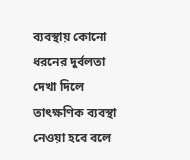ব্যবস্থায় কোনো ধরনের দুর্বলতা দেখা দিলে তাৎক্ষণিক ব্যবস্থা নেওয়া হবে বলে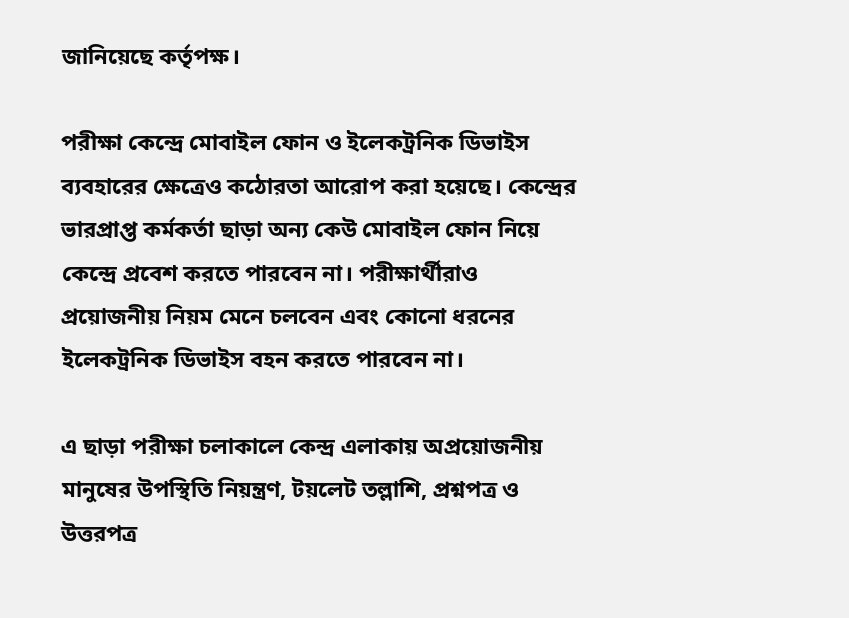জানিয়েছে কর্তৃপক্ষ।

পরীক্ষা কেন্দ্রে মোবাইল ফোন ও ইলেকট্রনিক ডিভাইস ব্যবহারের ক্ষেত্রেও কঠোরতা আরোপ করা হয়েছে। কেন্দ্রের ভারপ্রাপ্ত কর্মকর্তা ছাড়া অন্য কেউ মোবাইল ফোন নিয়ে কেন্দ্রে প্রবেশ করতে পারবেন না। পরীক্ষার্থীরাও প্রয়োজনীয় নিয়ম মেনে চলবেন এবং কোনো ধরনের ইলেকট্রনিক ডিভাইস বহন করতে পারবেন না।

এ ছাড়া পরীক্ষা চলাকালে কেন্দ্র এলাকায় অপ্রয়োজনীয় মানুষের উপস্থিতি নিয়ন্ত্রণ, টয়লেট তল্লাশি, প্রশ্নপত্র ও উত্তরপত্র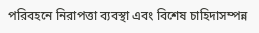পরিবহনে নিরাপত্তা ব্যবস্থা এবং বিশেষ চাহিদাসম্পন্ন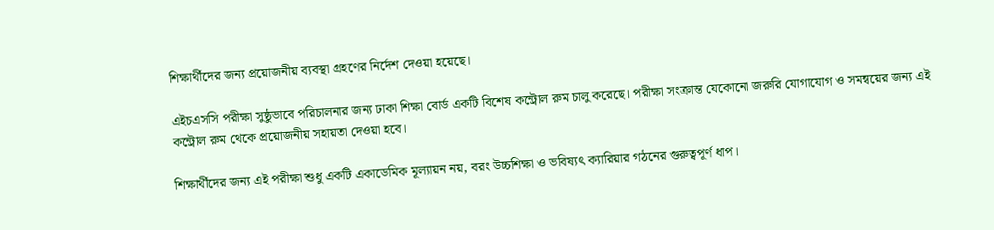শিক্ষার্থীদের জন্য প্রয়োজনীয় ব্যবস্থা গ্রহণের নির্দেশ দেওয়া হয়েছে।

এইচএসসি পরীক্ষা সুষ্ঠুভাবে পরিচালনার জন্য ঢাকা শিক্ষা বোর্ড একটি বিশেষ কন্ট্রোল রুম চালু করেছে। পরীক্ষা সংক্রান্ত যেকোনো জরুরি যোগাযোগ ও সমন্বয়ের জন্য এই কন্ট্রোল রুম থেকে প্রয়োজনীয় সহায়তা দেওয়া হবে।

শিক্ষার্থীদের জন্য এই পরীক্ষা শুধু একটি একাডেমিক মূল্যায়ন নয়, বরং উচ্চশিক্ষা ও ভবিষ্যৎ ক্যারিয়ার গঠনের গুরুত্বপূর্ণ ধাপ।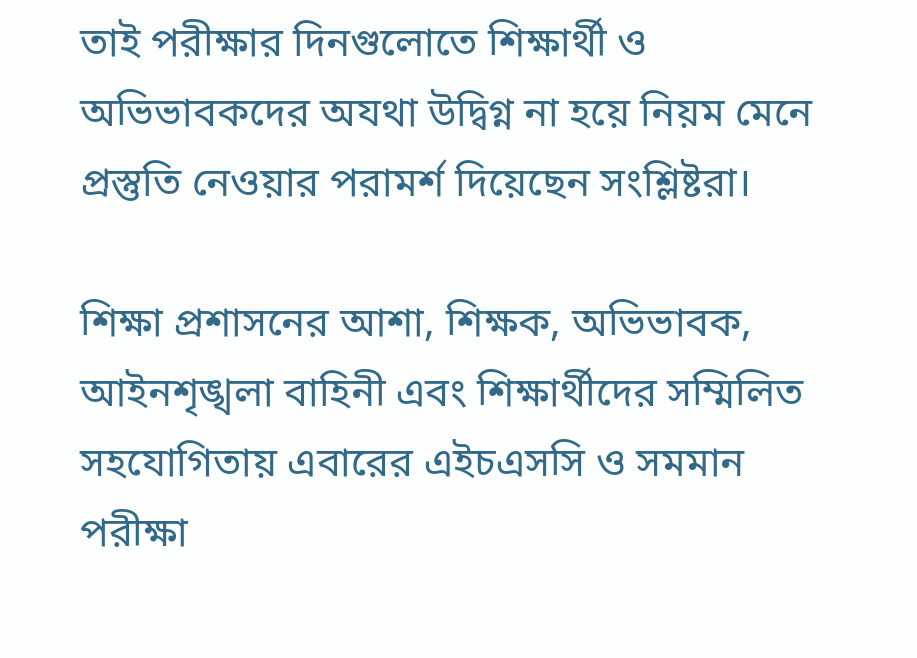তাই পরীক্ষার দিনগুলোতে শিক্ষার্থী ও অভিভাবকদের অযথা উদ্বিগ্ন না হয়ে নিয়ম মেনে প্রস্তুতি নেওয়ার পরামর্শ দিয়েছেন সংশ্লিষ্টরা।

শিক্ষা প্রশাসনের আশা, শিক্ষক, অভিভাবক, আইনশৃঙ্খলা বাহিনী এবং শিক্ষার্থীদের সম্মিলিত সহযোগিতায় এবারের এইচএসসি ও সমমান পরীক্ষা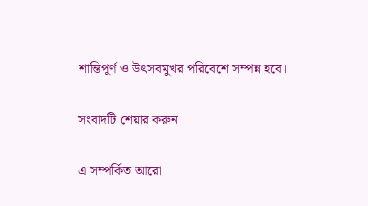শান্তিপূর্ণ ও উৎসবমুখর পরিবেশে সম্পন্ন হবে।

সংবাদটি শেয়ার করুন

এ সম্পর্কিত আরো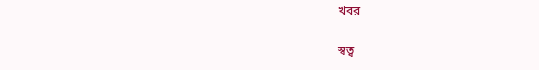খবর

স্বত্ব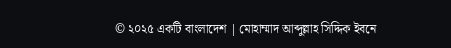© ২০২৫ একটি বাংলাদেশ | মোহাম্মাদ আব্দুল্লাহ সিদ্দিক ইবনে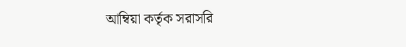আম্বিয়া কর্তৃক সরাসরি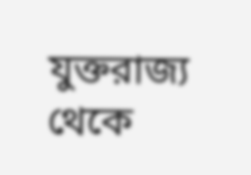যুক্তরাজ্য থেকে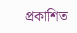প্রকাশিত